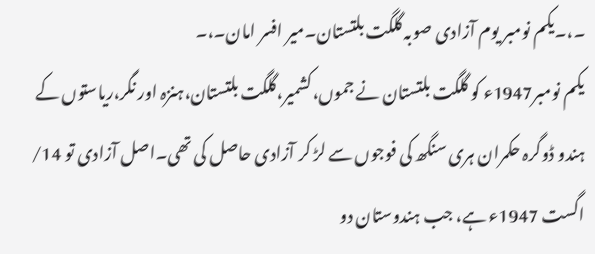۔،۔یکم نومبر یوم آزادی صوبہ گلگت بلتستان۔میر افسر امان۔،۔
یکم نومبر1947ء کو گلگت بلتستان نے جموں،کشمیر،گلگت بلتستان،ہنزہ اور نگر،ریاستوں کے ہندو ڈوگرہ حکمران ہری سنگھ کی فوجوں سے لڑ کر آزادی حاصل کی تھی۔اصل آزادی تو 14/ اگست 1947ء ہے، جب ہندوستان دو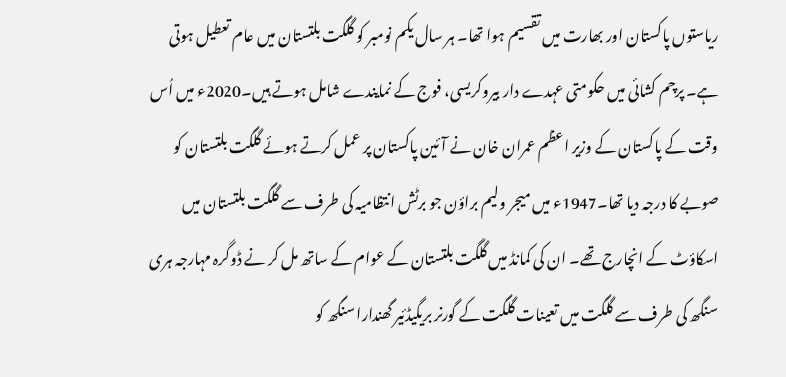ریاستوں پاکستان اور بھارت میں تقسیم ہوا تھا۔ ہر سال یکم نومبر کو گلگت بلتستان میں عام تعطیل ہوتی ہے۔ پرچم کشائی میں حکومتی عہدے دار بیروکریسی، فوج کے نمایندے شامل ہوتے ہیں۔2020ء میں اُس وقت کے پاکستان کے وزیر اعظم عمران خان نے آئین پاکستان پر عمل کرتے ہوئے گلگت بلتستان کو صوبے کا درجہ دیا تھا۔1947ء میں میجر ولیم براؤن جو برٹش انتظامیہ کی طرف سے گلگت بلتستان میں اسکاؤٹ کے انچارج تھے۔ ان کی کمانڈ میں گلگت بلتستان کے عوام کے ساتھ مل کر نے ڈوگرہ مہارجہ ہری سنگھ کی طرف سے گلگت میں تعینات گلگت کے گورنر بریگیڈئیر گھندارا سنگھ کو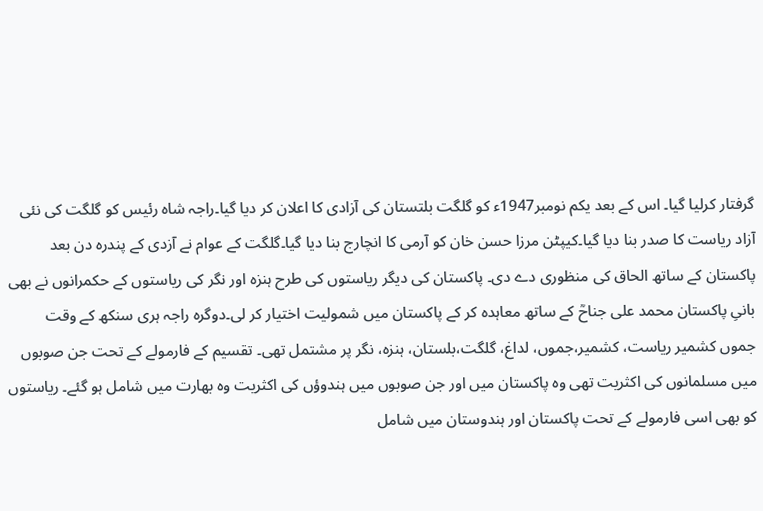گرفتار کرلیا گیا۔ اس کے بعد یکم نومبر1947ء کو گلگت بلتستان کی آزادی کا اعلان کر دیا گیا۔راجہ شاہ رئیس کو گلگت کی نئی آزاد ریاست کا صدر بنا دیا گیا۔کیپٹن مرزا حسن خان کو آرمی کا انچارج بنا دیا گیا۔گلگت کے عوام نے آزدی کے پندرہ دن بعد پاکستان کے ساتھ الحاق کی منظوری دے دی۔ پاکستان کی دیگر ریاستوں کی طرح ہنزہ اور نگر کی ریاستوں کے حکمرانوں نے بھی بانیِ پاکستان محمد علی جناحؒ کے ساتھ معاہدہ کر کے پاکستان میں شمولیت اختیار کر لی۔دوگرہ راجہ ہری سنکھ کے وقت جموں کشمیر ریاست، کشمیر،جموں، لداغ، گلگت،بلستان، ہنزہ، نگر پر مشتمل تھی۔ تقسیم کے فارمولے کے تحت جن صوبوں میں مسلمانوں کی اکثریت تھی وہ پاکستان میں اور جن صوبوں میں ہندوؤں کی اکثریت وہ بھارت میں شامل ہو گئے۔ ریاستوں کو بھی اسی فارمولے کے تحت پاکستان اور ہندوستان میں شامل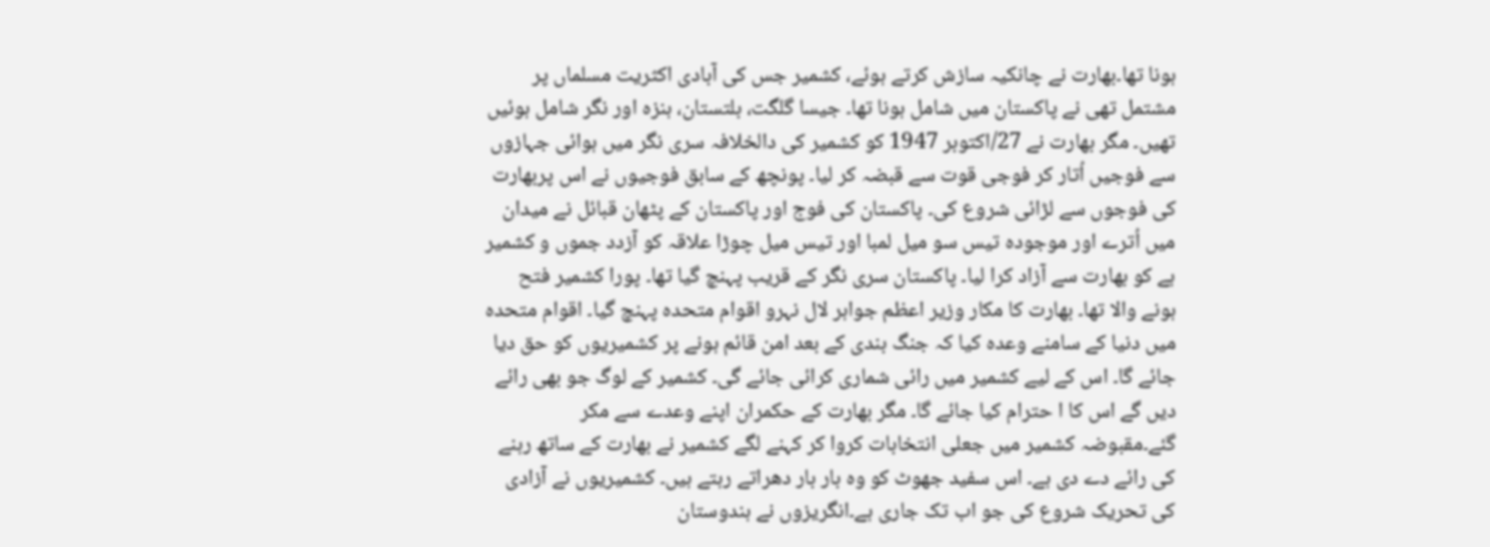ہونا تھا۔بھارت نے چانکیہ سازش کرتے ہوئے، کشمیر جس کی آبادی اکثریت مسلماں پر مشتمل تھی نے پاکستان میں شامل ہونا تھا۔ جیسا گلگت، بلتستان، ہنزہ اور نگر شامل ہوئیں تھیں۔ مگر بھارت نے 27/اکتوبر 1947 کو کشمیر کی دالخلافہ سری نگر میں ہوائی جہازوں سے فوجیں اُتار کر فوجی قوت سے قبضہ کر لیا۔ پونچھ کے سابق فوجیوں نے اس پربھارت کی فوجوں سے لڑائی شروع کی۔ پاکستان کی فوج اور پاکستان کے پٹھان قبائل نے میدان میں اُترے اور موجودہ تیس سو میل لمبا اور تیس میل چوڑا علاقہ کو آزدد جموں و کشمیر ہے کو بھارت سے آزاد کرا لیا۔ پاکستان سری نگر کے قریب پہنچ گیا تھا۔ پورا کشمیر فتح ہونے والا تھا۔ بھارت کا مکار وزیر اعظم جواہر لال نہرو اقوام متحدہ پہنچ گیا۔ اقوام متحدہ میں دنیا کے سامنے وعدہ کیا کہ جنگ بندی کے بعد امن قائم ہونے پر کشمیریوں کو حق دیا جائے گا۔ اس کے لیے کشمیر میں رائی شماری کرائی جائے گی۔ کشمیر کے لوگ جو بھی رائے دیں گے اس کا ا حترام کیا جائے گا۔ مگر بھارت کے حکمران اپنے وعدے سے مکر گئے۔مقبوضہ کشمیر میں جعلی انتخابات کروا کر کہنے لگے کشمیر نے بھارت کے ساتھ رہنے کی رائے دے دی ہے۔ اس سفید جھوٹ کو وہ بار بار دھراتے رہتے ہیں۔ کشمیریوں نے آزادی کی تحریک شروع کی جو اب تک جاری ہے۔انگریزوں نے ہندوستان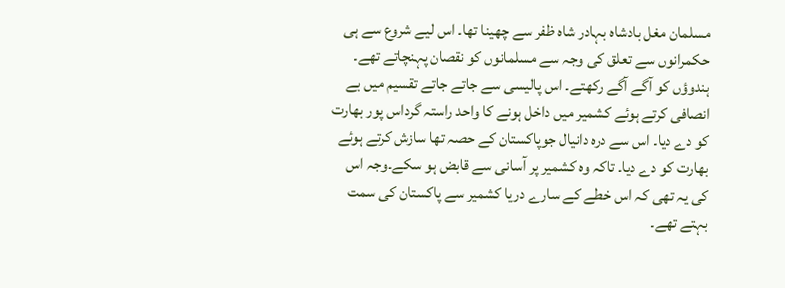مسلمان مغل بادشاہ بہادر شاہ ظفر سے چھینا تھا۔ اس لیے شروع سے ہی حکمرانوں سے تعلق کی وجہ سے مسلمانوں کو نقصان پہنچاتے تھے۔ ہندوؤں کو آگے آگے رکھتے۔ اس پالیسی سے جاتے جاتے تقسیم میں بے انصافی کرتے ہوئے کشمیر میں داخل ہونے کا واحد راستہ گرداس پور بھارت کو دے دیا۔ اس سے درہ دانیال جوپاکستان کے حصہ تھا سازش کرتے ہوئے بھارت کو دے دیا۔ تاکہ وہ کشمیر پر آسانی سے قابض ہو سکے۔وجہ اس کی یہ تھی کہ اس خطے کے سارے دریا کشمیر سے پاکستان کی سمت بہتے تھے۔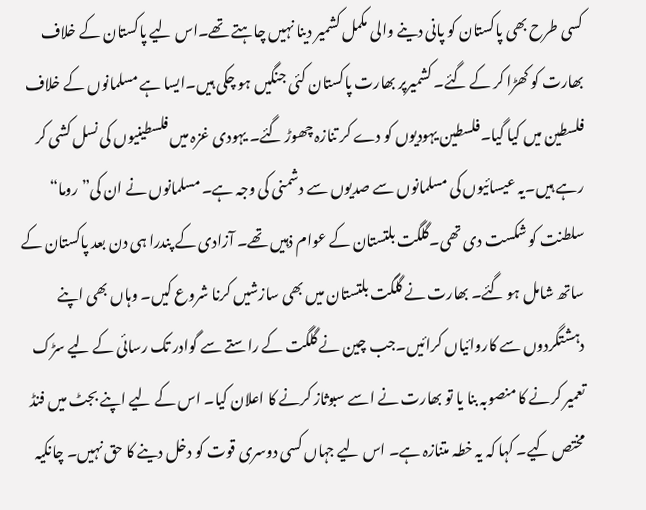کسی طرح بھی پاکستان کو پانی دینے والی مکمل کشمیر دینا نہیں چاہتے تھے۔اس لیے پاکستان کے خلاف بھارت کو کھڑا کر کے گئے۔ کشمیرپر بھارت پاکستان کئی جنگیں ہو چکی ہیں۔ایسا ہے مسلمانوں کے خلاف فلسطین میں کیا گیا۔فلسطین یہودیوں کو دے کر تنازہ چھوڑ گئے۔ یہودی غزہ میں فلسطینیوں کی نسل کشی کر رہے ہیں۔یہ عیسائیوں کی مسلمانوں سے صدیوں سے دشمنی کی وجہ ہے۔ مسلمانوں نے ان کی”روما“ سلطنت کو شکست دی تھی۔گلگت بلتستان کے عوام ذہیں تھے۔ آزادی کے پندرا ہی دن بعد پاکستان کے ساتھ شامل ہو گئے۔ بھارت نے گلگت بلتستان میں بھی سازشیں کرنا شروع کیں۔ وہاں بھی اپنے دہشتگردوں سے کاروائیاں کرائیں۔جب چین نے گلگت کے راستے سے گوادر تک رسائی کے لیے سڑک تعمیر کرنے کا منصوبہ بنا یا تو بھارت نے اسے سبوثاز کرنے کا اعلان کیا۔ اس کے لیے اپنے بجٹ میں فنڈ مختص کیے۔ کہا کہ یہ خطہ متنازہ ہے۔ اس لیے جہاں کسی دوسری قوت کو دخل دینے کا حق نہیں۔ چانکیہ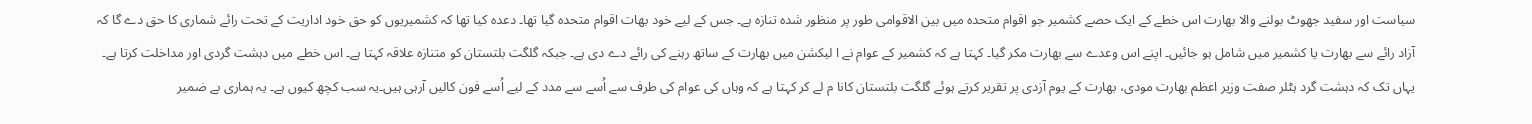سیاست اور سفید جھوٹ بولنے والا بھارت اس خطے کے ایک حصے کشمیر جو اقوام متحدہ میں بین الاقوامی طور پر منظور شدہ تنازہ ہے۔ جس کے لیے خود بھات اقوام متحدہ گیا تھا۔ دعدہ کیا تھا کہ کشمیریوں کو حق خود اداریت کے تحت رائے شماری کا حق دے گا کہ آزاد رائے سے بھارت یا کشمیر میں شامل ہو جائیں۔ اپنے اس وعدے سے بھارت مکر گیا۔ کہتا ہے کہ کشمیر کے عوام نے ا لیکشن میں بھارت کے ساتھ رہنے کی رائے دے دی ہے۔ جبکہ گلگت بلتستان کو متنازہ علاقہ کہتا ہے۔ اس خطے میں دہشت گردی اور مداخلت کرتا ہے۔ یہاں تک کہ دہشت گرد ہٹلر صفت وزیر اعظم بھارت مودی، بھارت کے یوم آزدی پر تقریر کرتے ہوئے گلگت بلتستان کانا م لے کر کہتا ہے کہ وہاں کی عوام کی طرف سے اُسے سے مدد کے لیے اُسے فون کالیں آرہی ہیں۔یہ سب کچھ کیوں ہے۔ یہ ہماری بے ضمیر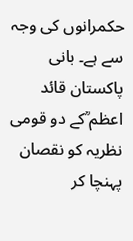حکمرانوں کی وجہ سے ہے۔ بانی پاکستان قائد اعظم ؒکے دو قومی نظریہ کو نقصان پہنچا کر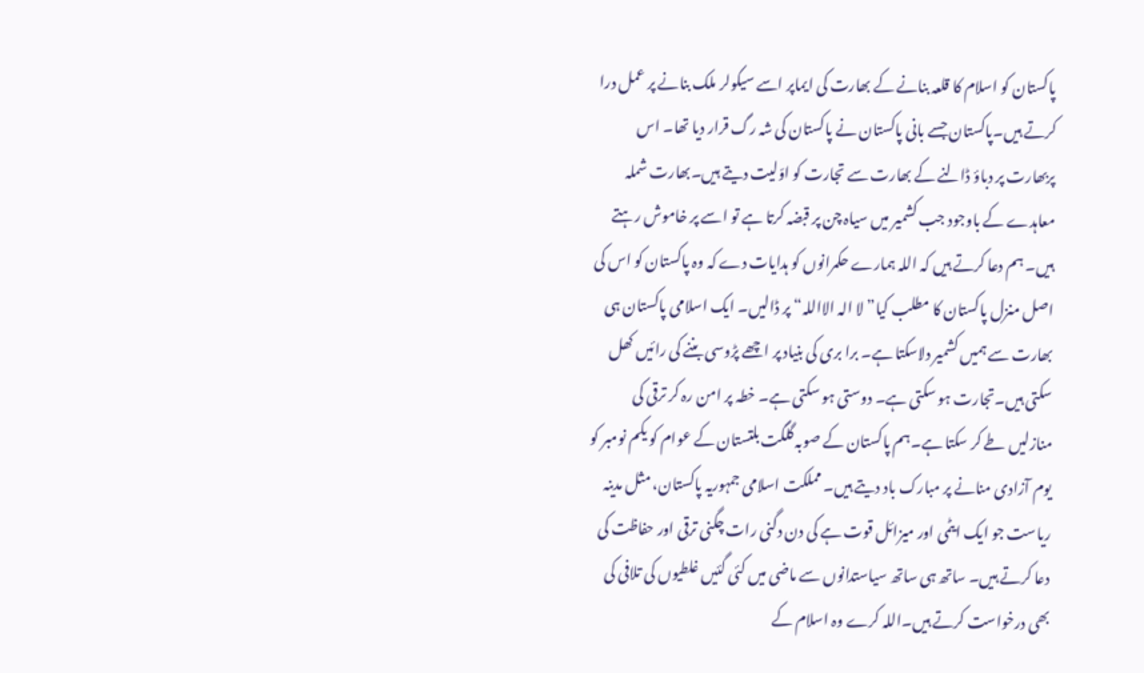پاکستان کو اسلام کا قلعہ بنانے کے بھارت کی ایماپر اسے سیکولر ملک بنانے پر عمل درا کرتے ہیں۔پاکستان جسے بانی پاکستان نے پاکستان کی شہ رگ قرار دیا تھا۔ اس پربھارت پر دباؤ ڈالنے کے بھارت سے تجارت کو اوّلیت دیتے ہیں۔بھارت شملہ معاہدے کے باوجود جب کشمیر میں سیاہ چن پر قبضہ کرتا ہے تو اسے پر خاموش رہتے ہیں۔ ہم دعا کرتے ہیں کہ اللہ ہمارے حکمرانوں کو ہدایات دے کہ وہ پاکستان کو اس کی اصل منزل پاکستان کا مطلب کیا”لا الہ الااللہ“ پر ڈالیں۔ ایک اسلامی پاکستان ہی بھارت سے ہمیں کشمیر دلاسکتا ہے۔ برا بری کی بنیاد پر اچھے پڑوسی بننے کی رائیں کھل سکتی ہیں۔تجارت ہو سکتی ہے۔ دوستی ہو سکتی ہے۔ خطہ پر امن رہ کر ترقی کی منازلیں طے کر سکتا ہے۔ہم پاکستان کے صوبہ گلگت بلتستان کے عوام کو یکم نومبر کو یوم آزادی منانے پر مبارک باد دیتے ہیں۔ مملکت اسلامی جمہوریہ پاکستان، مثل مدینہ ریاست جو ایک ایٹمی اور میزائل قوت ہے کی دن دگنی رات چگنی ترقی اور حفاظت کی دعا کرتے ہیں۔ ساتھ ہی ساتھ سیاستدانوں سے ماضی میں کئی گئیں غلطیوں کی تلافی کی بھی درخواست کرتے ہیں۔اللہ کرے وہ اسلام کے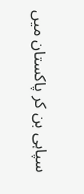سپاہی بن کر پاکستان میں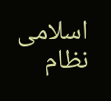اسلامی نظام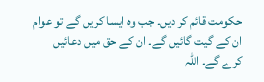حکومت قائم کر دیں۔ جب وہ ایسا کریں گے تو عوام ان کے گیت گائیں گے۔ ان کے حق میں دعائیں کرے گے۔ اللہ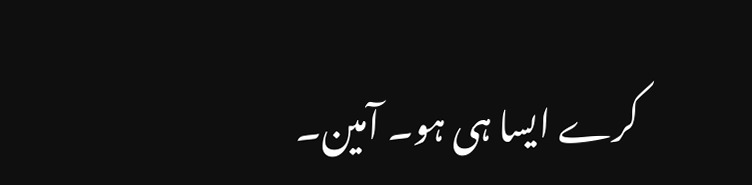کرے ایسا ہی ہو۔ آمین۔